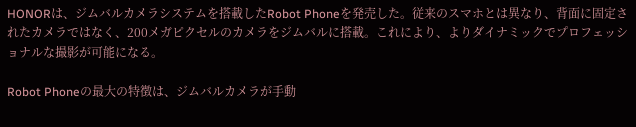HONORは、ジムバルカメラシステムを搭載したRobot Phoneを発売した。従来のスマホとは異なり、背面に固定されたカメラではなく、200メガピクセルのカメラをジムバルに搭載。これにより、よりダイナミックでプロフェッショナルな撮影が可能になる。

Robot Phoneの最大の特徴は、ジムバルカメラが手動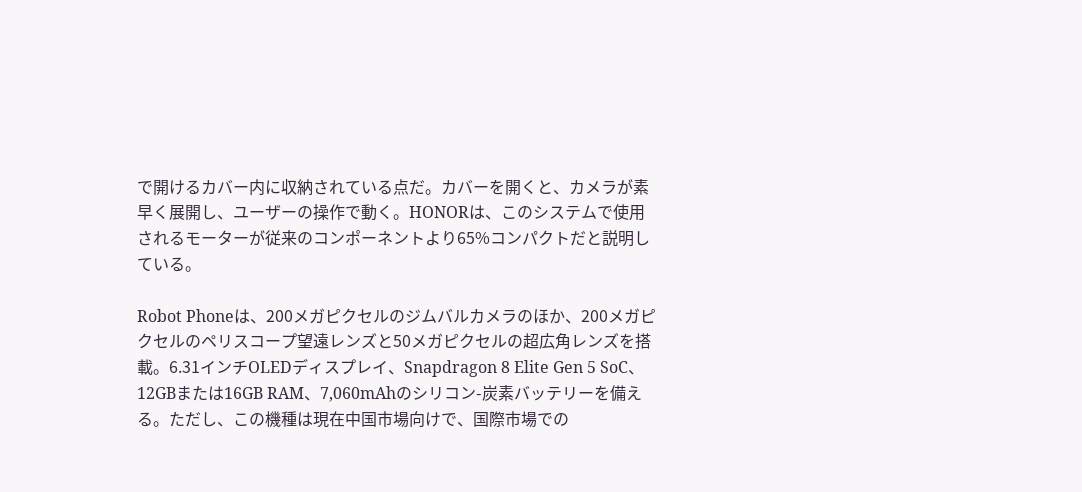で開けるカバー内に収納されている点だ。カバーを開くと、カメラが素早く展開し、ユーザーの操作で動く。HONORは、このシステムで使用されるモーターが従来のコンポーネントより65%コンパクトだと説明している。

Robot Phoneは、200メガピクセルのジムバルカメラのほか、200メガピクセルのペリスコープ望遠レンズと50メガピクセルの超広角レンズを搭載。6.31インチOLEDディスプレイ、Snapdragon 8 Elite Gen 5 SoC、12GBまたは16GB RAM、7,060mAhのシリコン-炭素バッテリーを備える。ただし、この機種は現在中国市場向けで、国際市場での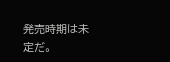発売時期は未定だ。